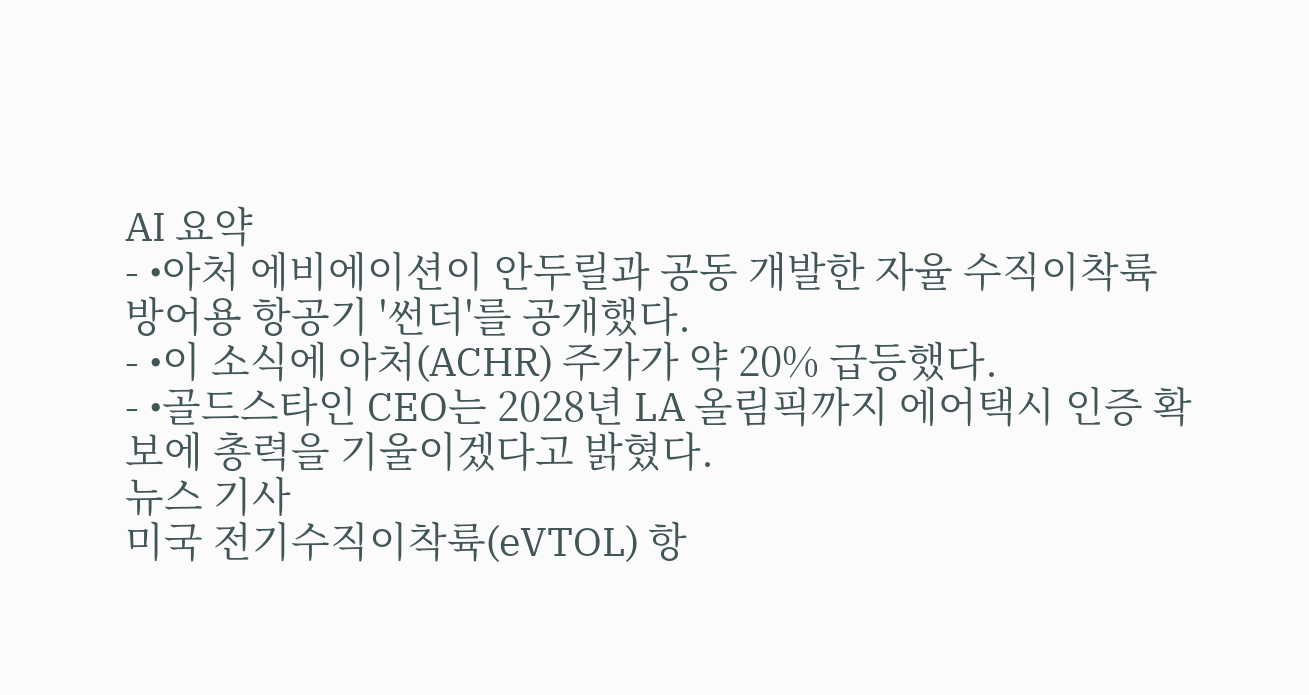AI 요약
- •아처 에비에이션이 안두릴과 공동 개발한 자율 수직이착륙 방어용 항공기 '썬더'를 공개했다.
- •이 소식에 아처(ACHR) 주가가 약 20% 급등했다.
- •골드스타인 CEO는 2028년 LA 올림픽까지 에어택시 인증 확보에 총력을 기울이겠다고 밝혔다.
뉴스 기사
미국 전기수직이착륙(eVTOL) 항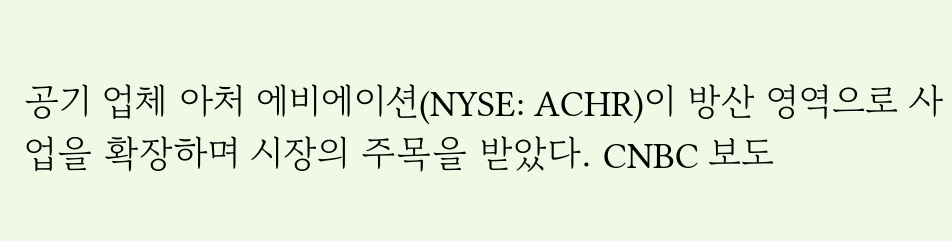공기 업체 아처 에비에이션(NYSE: ACHR)이 방산 영역으로 사업을 확장하며 시장의 주목을 받았다. CNBC 보도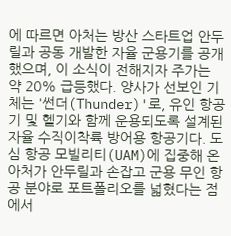에 따르면 아처는 방산 스타트업 안두릴과 공동 개발한 자율 군용기를 공개했으며, 이 소식이 전해지자 주가는 약 20% 급등했다. 양사가 선보인 기체는 '썬더(Thunder)'로, 유인 항공기 및 헬기와 함께 운용되도록 설계된 자율 수직이착륙 방어용 항공기다. 도심 항공 모빌리티(UAM)에 집중해 온 아처가 안두릴과 손잡고 군용 무인 항공 분야로 포트폴리오를 넓혔다는 점에서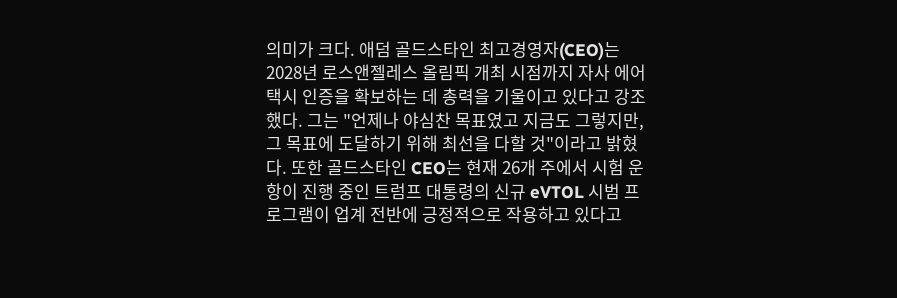의미가 크다. 애덤 골드스타인 최고경영자(CEO)는 2028년 로스앤젤레스 올림픽 개최 시점까지 자사 에어택시 인증을 확보하는 데 총력을 기울이고 있다고 강조했다. 그는 "언제나 야심찬 목표였고 지금도 그렇지만, 그 목표에 도달하기 위해 최선을 다할 것"이라고 밝혔다. 또한 골드스타인 CEO는 현재 26개 주에서 시험 운항이 진행 중인 트럼프 대통령의 신규 eVTOL 시범 프로그램이 업계 전반에 긍정적으로 작용하고 있다고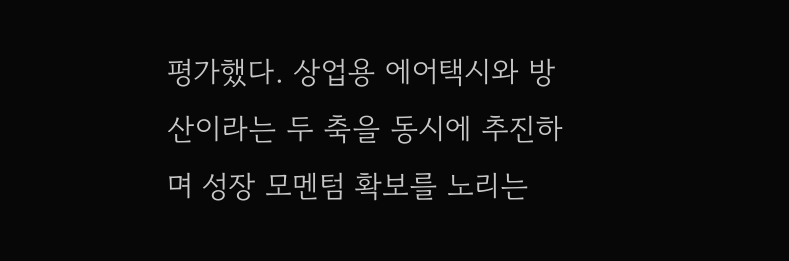평가했다. 상업용 에어택시와 방산이라는 두 축을 동시에 추진하며 성장 모멘텀 확보를 노리는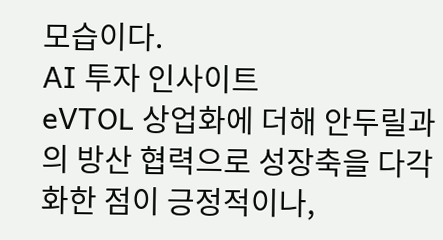모습이다.
AI 투자 인사이트
eVTOL 상업화에 더해 안두릴과의 방산 협력으로 성장축을 다각화한 점이 긍정적이나,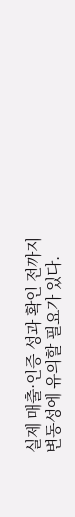실제 매출·인증 성과 확인 전까지 변동성에 유의할 필요가 있다.